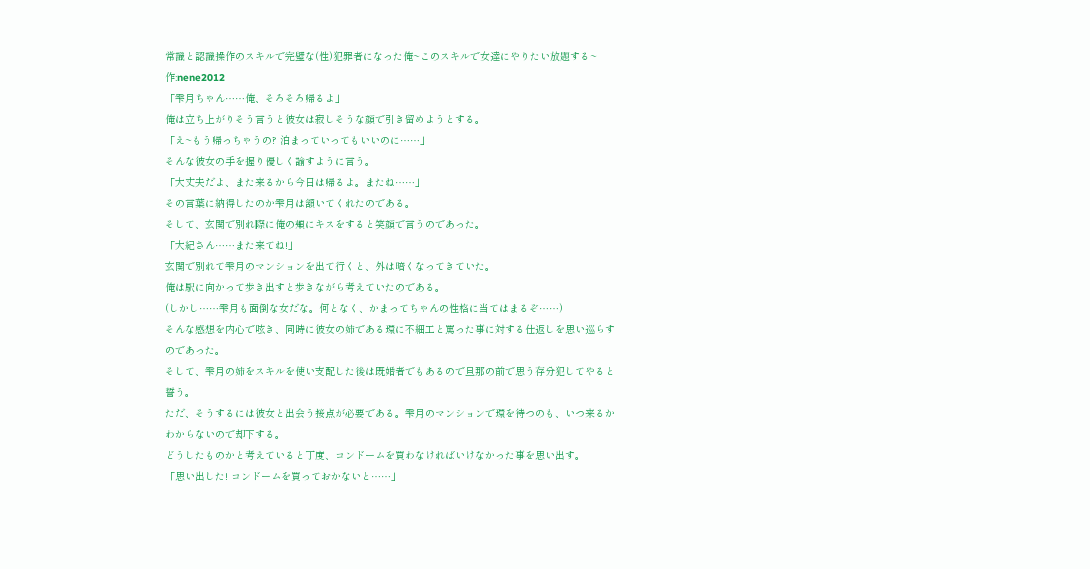常識と認識操作のスキルで完璧な(性)犯罪者になった俺~このスキルで女達にやりたい放題する~ 作:nene2012
「雫月ちゃん……俺、そろそろ帰るよ」
俺は立ち上がりそう言うと彼女は寂しそうな顔で引き留めようとする。
「え~もう帰っちゃうの? 泊まっていってもいいのに……」
そんな彼女の手を握り優しく諭すように言う。
「大丈夫だよ、また来るから今日は帰るよ。またね……」
その言葉に納得したのか雫月は頷いてくれたのである。
そして、玄関で別れ際に俺の頬にキスをすると笑顔で言うのであった。
「大紀さん……また来てね!」
玄関で別れて雫月のマンションを出て行くと、外は暗くなってきていた。
俺は駅に向かって歩き出すと歩きながら考えていたのである。
(しかし……雫月も面倒な女だな。何となく、かまってちゃんの性格に当てはまるぞ……)
そんな感想を内心で呟き、同時に彼女の姉である環に不細工と罵った事に対する仕返しを思い巡らすのであった。
そして、雫月の姉をスキルを使い支配した後は既婚者でもあるので旦那の前で思う存分犯してやると誓う。
ただ、そうするには彼女と出会う接点が必要である。雫月のマンションで環を待つのも、いつ来るかわからないので却下する。
どうしたものかと考えていると丁度、コンドームを買わなければいけなかった事を思い出す。
「思い出した! コンドームを買っておかないと……」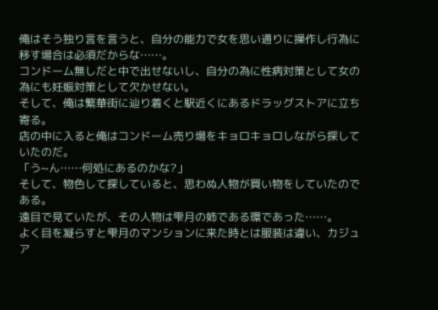俺はそう独り言を言うと、自分の能力で女を思い通りに操作し行為に移す場合は必須だからな……。
コンドーム無しだと中で出せないし、自分の為に性病対策として女の為にも妊娠対策として欠かせない。
そして、俺は繁華街に辿り着くと駅近くにあるドラッグストアに立ち寄る。
店の中に入ると俺はコンドーム売り場をキョロキョロしながら探していたのだ。
「う~ん……何処にあるのかな?」
そして、物色して探していると、思わぬ人物が買い物をしていたのである。
遠目で見ていたが、その人物は雫月の姉である環であった……。
よく目を凝らすと雫月のマンションに来た時とは服装は違い、カジュア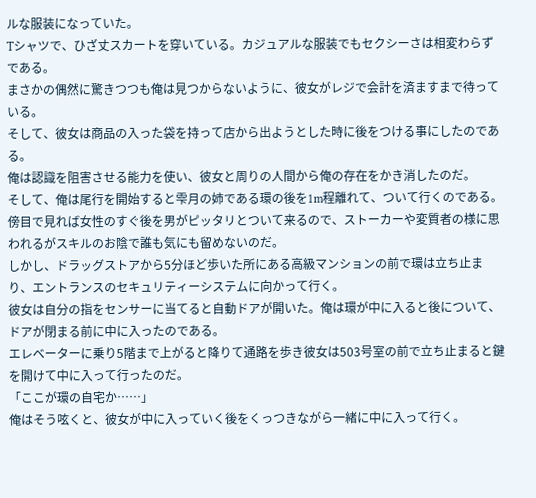ルな服装になっていた。
Tシャツで、ひざ丈スカートを穿いている。カジュアルな服装でもセクシーさは相変わらずである。
まさかの偶然に驚きつつも俺は見つからないように、彼女がレジで会計を済ますまで待っている。
そして、彼女は商品の入った袋を持って店から出ようとした時に後をつける事にしたのである。
俺は認識を阻害させる能力を使い、彼女と周りの人間から俺の存在をかき消したのだ。
そして、俺は尾行を開始すると雫月の姉である環の後を1m程離れて、ついて行くのである。
傍目で見れば女性のすぐ後を男がピッタリとついて来るので、ストーカーや変質者の様に思われるがスキルのお陰で誰も気にも留めないのだ。
しかし、ドラッグストアから5分ほど歩いた所にある高級マンションの前で環は立ち止まり、エントランスのセキュリティーシステムに向かって行く。
彼女は自分の指をセンサーに当てると自動ドアが開いた。俺は環が中に入ると後について、ドアが閉まる前に中に入ったのである。
エレベーターに乗り5階まで上がると降りて通路を歩き彼女は503号室の前で立ち止まると鍵を開けて中に入って行ったのだ。
「ここが環の自宅か……」
俺はそう呟くと、彼女が中に入っていく後をくっつきながら一緒に中に入って行く。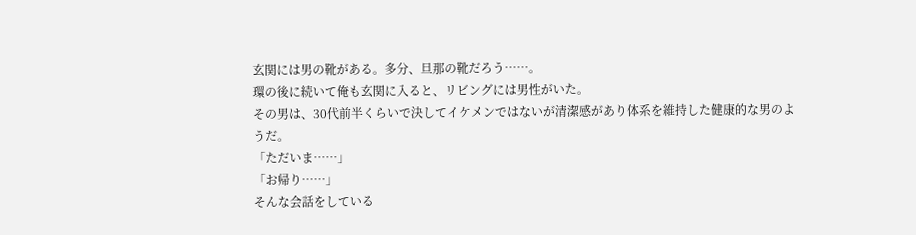玄関には男の靴がある。多分、旦那の靴だろう……。
環の後に続いて俺も玄関に入ると、リビングには男性がいた。
その男は、30代前半くらいで決してイケメンではないが清潔感があり体系を維持した健康的な男のようだ。
「ただいま……」
「お帰り……」
そんな会話をしている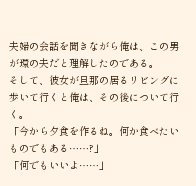夫婦の会話を聞きながら俺は、この男が環の夫だと理解したのである。
そして、彼女が旦那の居るリビングに歩いて行くと俺は、その後について行く。
「今から夕食を作るね。何か食べたいものでもある……?」
「何でもいいよ……」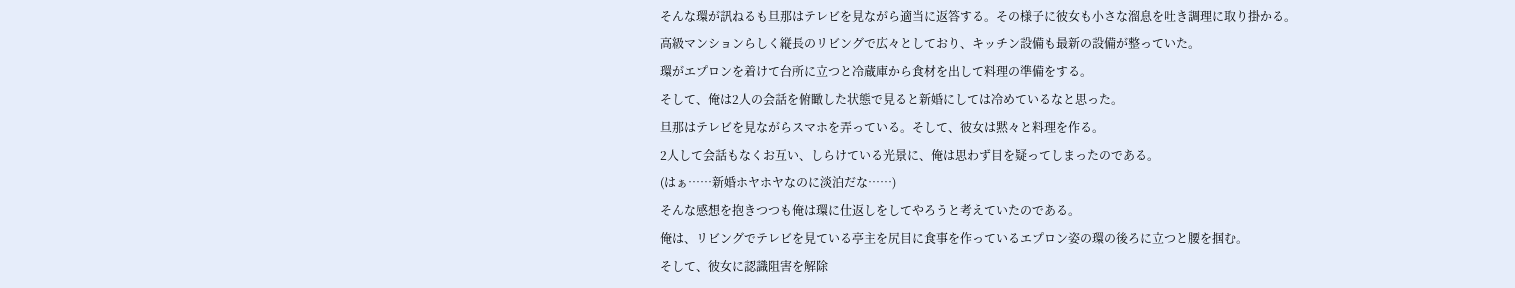そんな環が訊ねるも旦那はテレビを見ながら適当に返答する。その様子に彼女も小さな溜息を吐き調理に取り掛かる。
高級マンションらしく縦長のリビングで広々としており、キッチン設備も最新の設備が整っていた。
環がエプロンを着けて台所に立つと冷蔵庫から食材を出して料理の準備をする。
そして、俺は2人の会話を俯瞰した状態で見ると新婚にしては冷めているなと思った。
旦那はテレビを見ながらスマホを弄っている。そして、彼女は黙々と料理を作る。
2人して会話もなくお互い、しらけている光景に、俺は思わず目を疑ってしまったのである。
(はぁ……新婚ホヤホヤなのに淡泊だな……)
そんな感想を抱きつつも俺は環に仕返しをしてやろうと考えていたのである。
俺は、リビングでテレビを見ている亭主を尻目に食事を作っているエプロン姿の環の後ろに立つと腰を掴む。
そして、彼女に認識阻害を解除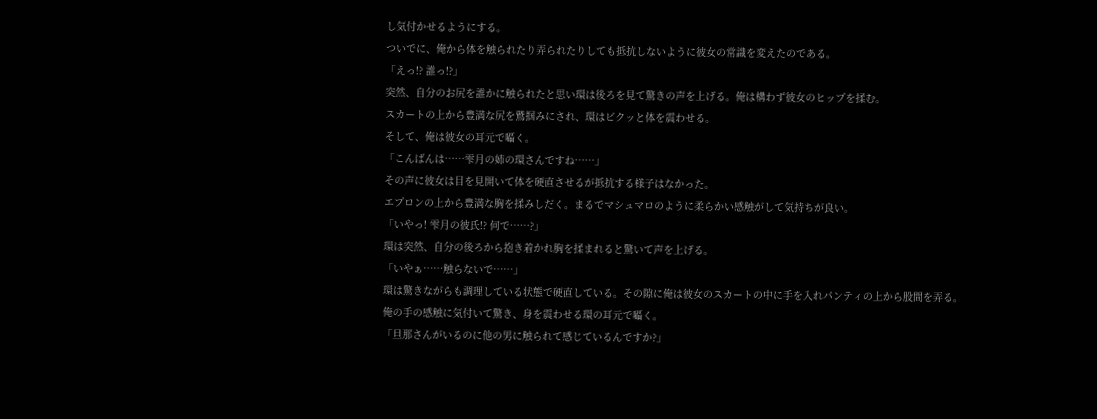し気付かせるようにする。
ついでに、俺から体を触られたり弄られたりしても抵抗しないように彼女の常識を変えたのである。
「えっ!? 誰っ!?」
突然、自分のお尻を誰かに触られたと思い環は後ろを見て驚きの声を上げる。俺は構わず彼女のヒップを揉む。
スカートの上から豊満な尻を鷲掴みにされ、環はビクッと体を震わせる。
そして、俺は彼女の耳元で囁く。
「こんばんは……雫月の姉の環さんですね……」
その声に彼女は目を見開いて体を硬直させるが抵抗する様子はなかった。
エプロンの上から豊満な胸を揉みしだく。まるでマシュマロのように柔らかい感触がして気持ちが良い。
「いやっ! 雫月の彼氏!? 何で……?」
環は突然、自分の後ろから抱き着かれ胸を揉まれると驚いて声を上げる。
「いやぁ……触らないで……」
環は驚きながらも調理している状態で硬直している。その隙に俺は彼女のスカートの中に手を入れパンティの上から股間を弄る。
俺の手の感触に気付いて驚き、身を震わせる環の耳元で囁く。
「旦那さんがいるのに他の男に触られて感じているんですか?」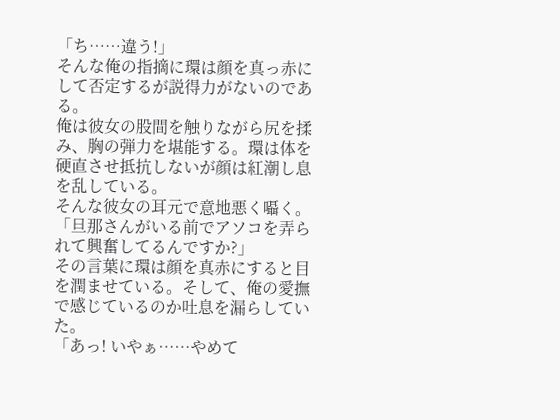「ち……違う!」
そんな俺の指摘に環は顔を真っ赤にして否定するが説得力がないのである。
俺は彼女の股間を触りながら尻を揉み、胸の弾力を堪能する。環は体を硬直させ抵抗しないが顔は紅潮し息を乱している。
そんな彼女の耳元で意地悪く囁く。
「旦那さんがいる前でアソコを弄られて興奮してるんですか?」
その言葉に環は顔を真赤にすると目を潤ませている。そして、俺の愛撫で感じているのか吐息を漏らしていた。
「あっ! いやぁ……やめて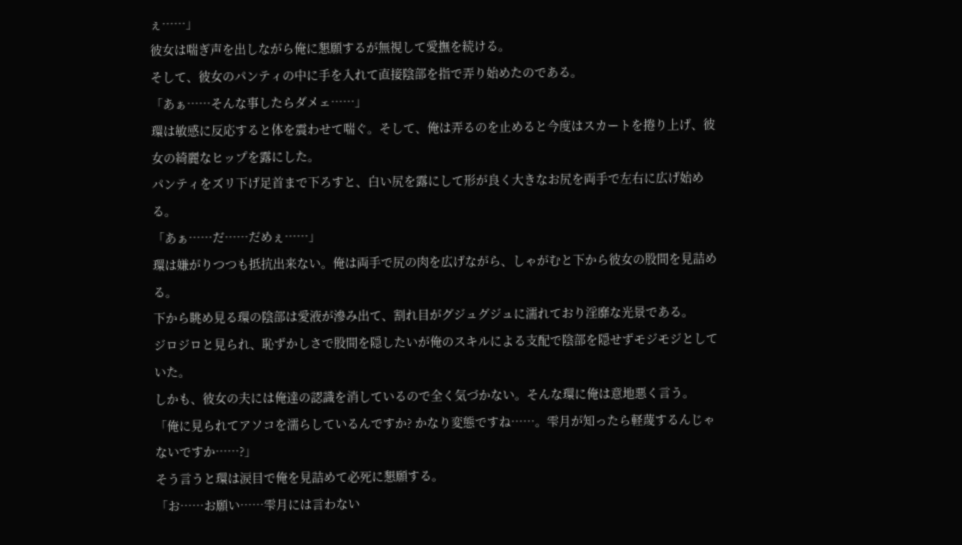ぇ……」
彼女は喘ぎ声を出しながら俺に懇願するが無視して愛撫を続ける。
そして、彼女のパンティの中に手を入れて直接陰部を指で弄り始めたのである。
「あぁ……そんな事したらダメェ……」
環は敏感に反応すると体を震わせて喘ぐ。そして、俺は弄るのを止めると今度はスカートを捲り上げ、彼女の綺麗なヒップを露にした。
パンティをズリ下げ足首まで下ろすと、白い尻を露にして形が良く大きなお尻を両手で左右に広げ始める。
「あぁ……だ……だめぇ……」
環は嫌がりつつも抵抗出来ない。俺は両手で尻の肉を広げながら、しゃがむと下から彼女の股間を見詰める。
下から眺め見る環の陰部は愛液が滲み出て、割れ目がグジュグジュに濡れており淫靡な光景である。
ジロジロと見られ、恥ずかしさで股間を隠したいが俺のスキルによる支配で陰部を隠せずモジモジとしていた。
しかも、彼女の夫には俺達の認識を消しているので全く気づかない。そんな環に俺は意地悪く言う。
「俺に見られてアソコを濡らしているんですか? かなり変態ですね……。雫月が知ったら軽蔑するんじゃないですか……?」
そう言うと環は涙目で俺を見詰めて必死に懇願する。
「お……お願い……雫月には言わない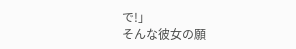で!」
そんな彼女の願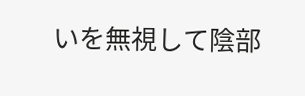いを無視して陰部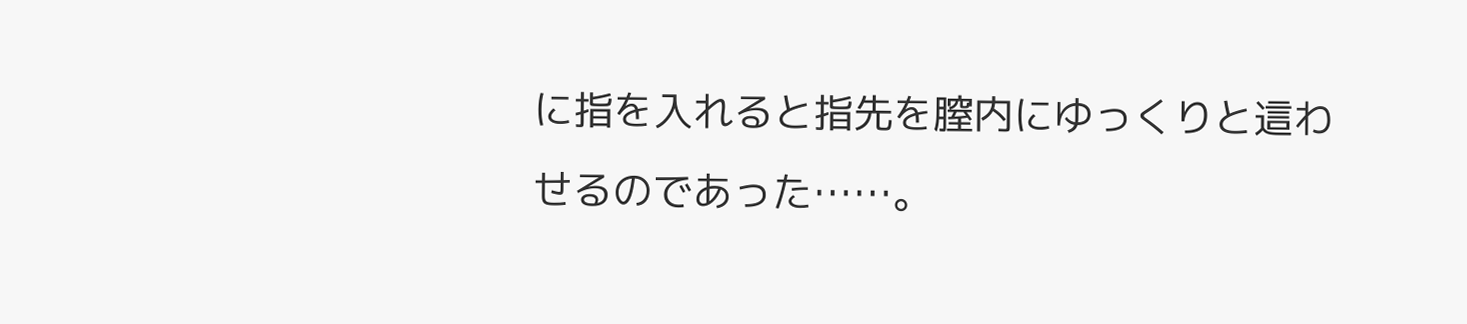に指を入れると指先を膣内にゆっくりと這わせるのであった……。